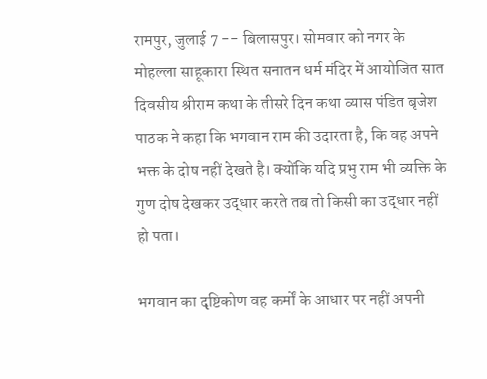रामपुर, जुलाई 7 -- बिलासपुर। सोमवार को नगर के मोहल्ला साहूकारा स्थित सनातन धर्म मंदिर में आयोजित सात दिवसीय श्रीराम कथा के तीसरे दिन कथा व्यास पंडित बृजेश पाठक ने कहा कि भगवान राम की उदारता है, कि वह अपने भक्त के दोष नहीं देखते है। क्योंकि यदि प्रभु राम भी व्यक्ति के गुण दोष देखकर उद्धार करते तब तो किसी का उद्धार नहीं हो पता।

भगवान का दृष्टिकोण वह कर्मों के आधार पर नहीं अपनी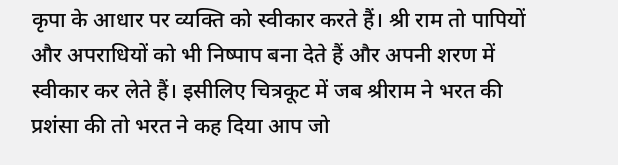कृपा के आधार पर व्यक्ति को स्वीकार करते हैं। श्री राम तो पापियों और अपराधियों को भी निष्पाप बना देते हैं और अपनी शरण में स्वीकार कर लेते हैं। इसीलिए चित्रकूट में जब श्रीराम ने भरत की प्रशंसा की तो भरत ने कह दिया आप जो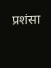प्रशंसा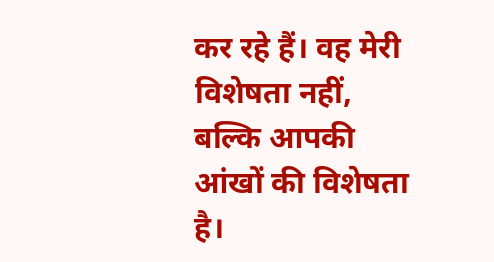कर रहे हैं। वह मेरी विशेषता नहीं, बल्कि आपकी आंखों की विशेषता है।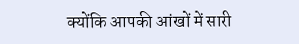क्योंकि आपकी आंखों में सारी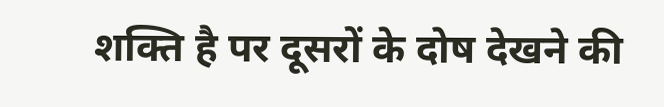शक्ति है पर दूसरों के दोष देखने की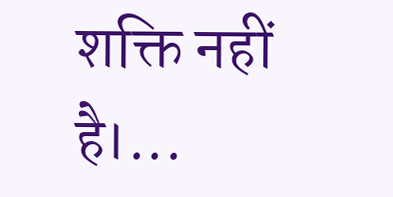शक्ति नहीं है।...